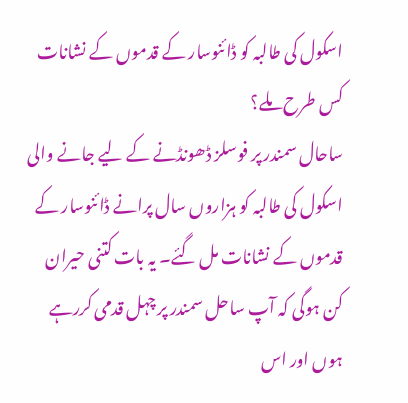اسکول کی طالبہ کو ڈائنوسار کے قدموں کے نشانات کس طرح ملے؟
ساحال سمندر پر فوسلز ڈھونڈنے کے لیے جانے والی اسکول کی طالبہ کو ہزاروں سال پرانے ڈائنوسار کے قدموں کے نشانات مل گئے۔ یہ بات کتنی حیران کن ہوگی کہ آپ ساحل سمندر پر چہل قدمی کررہے ہوں اور اس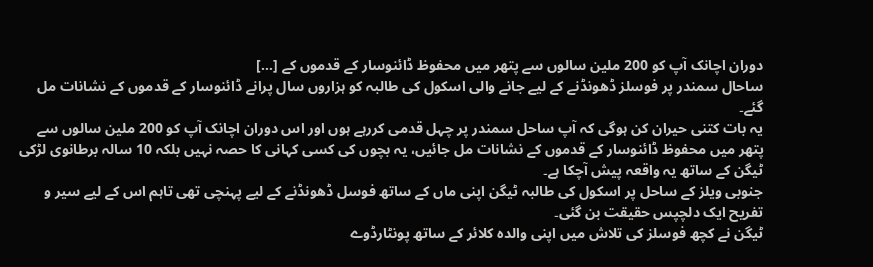دوران اچانک آپ کو 200 ملین سالوں سے پتھر میں محفوظ ڈائنوسار کے قدموں کے […]
ساحال سمندر پر فوسلز ڈھونڈنے کے لیے جانے والی اسکول کی طالبہ کو ہزاروں سال پرانے ڈائنوسار کے قدموں کے نشانات مل گئے۔
یہ بات کتنی حیران کن ہوگی کہ آپ ساحل سمندر پر چہل قدمی کررہے ہوں اور اس دوران اچانک آپ کو 200 ملین سالوں سے پتھر میں محفوظ ڈائنوسار کے قدموں کے نشانات مل جائیں، یہ بچوں کی کسی کہانی کا حصہ نہیں بلکہ 10 سالہ برطانوی لڑکی ٹیگن کے ساتھ یہ واقعہ پیش آچکا ہے۔
جنوبی ویلز کے ساحل پر اسکول کی طالبہ ٹیگن اپنی ماں کے ساتھ فوسل ڈھونڈنے کے لیے پہنچی تھی تاہم اس کے لیے سیر و تفریح ایک دلچپس حقیقت بن گئی۔
ٹیگن نے کچھ فوسلز کی تلاش میں اپنی والدہ کلائر کے ساتھ پونٹارڈوے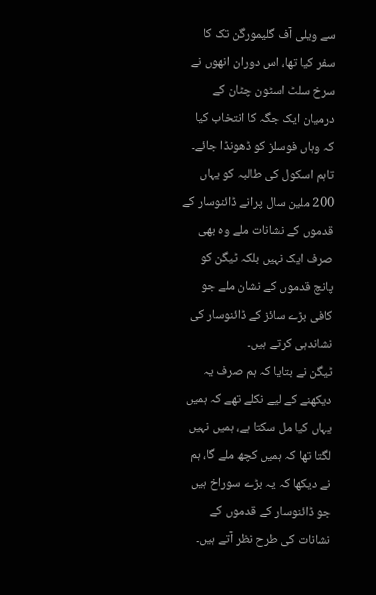سے ویلی آف گلیمورگن تک کا سفر کیا تھا، اس دوران انھوں نے سرخ سلٹ اسٹون چٹان کے درمیان ایک جگہ کا انتخاب کیا کہ وہاں فوسلز کو ڈھونڈا جائے۔
تاہم اسکول کی طالبہ کو یہاں 200 ملین سال پرانے ڈائنوسار کے قدموں کے نشانات ملے وہ بھی صرف ایک نہیں بلکہ ٹیگن کو پانچ قدموں کے نشان ملے جو کافی بڑے سائز کے ڈائنوسار کی نشاندہی کرتے ہیں۔
ٹیگن نے بتایا کہ ہم صرف یہ دیکھنے کے لیے نکلے تھے کہ ہمیں یہاں کیا مل سکتا ہے، ہمیں نہیں لگتا تھا کہ ہمیں کچھ ملے گا، ہم نے دیکھا کہ یہ بڑے سوراخ ہیں جو ڈائنوسار کے قدموں کے نشانات کی طرح نظر آتے ہیں۔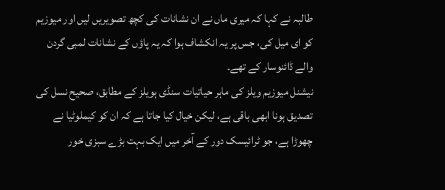طالبہ نے کہا کہ میری ماں نے ان نشانات کی کچھ تصویریں لیں اور میوزیم کو ای میل کی، جس پر یہ انکشاف ہوا کہ یہ پاؤں کے نشانات لمبی گردن والے ڈائنوسار کے تھے۔
نیشنل میوزیم ویلز کی ماہر حیاتیات سنڈی ہویلز کے مطابق، صحیح نسل کی تصدیق ہونا ابھی باقی ہے، لیکن خیال کیا جاتا ہے کہ ان کو کیملوٹیا نے چھوڑا ہے، جو ٹرائیسک دور کے آخر میں ایک بہت بڑے سبزی خور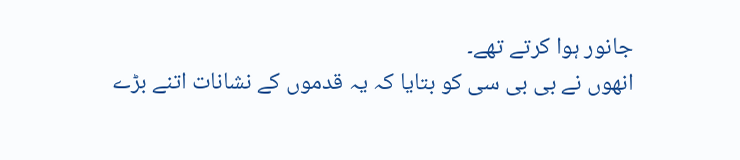جانور ہوا کرتے تھے۔
انھوں نے بی بی سی کو بتایا کہ یہ قدموں کے نشانات اتنے بڑے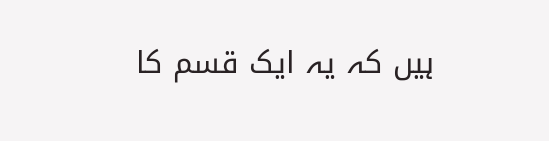ہیں کہ یہ ایک قسم کا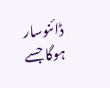ڈائنوسار ہوگا جسے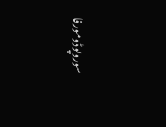سوروپوڈومورفا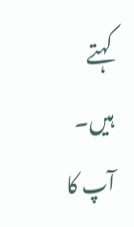کہتے ہیں۔
آپ کا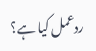ردعمل کیا ہے؟